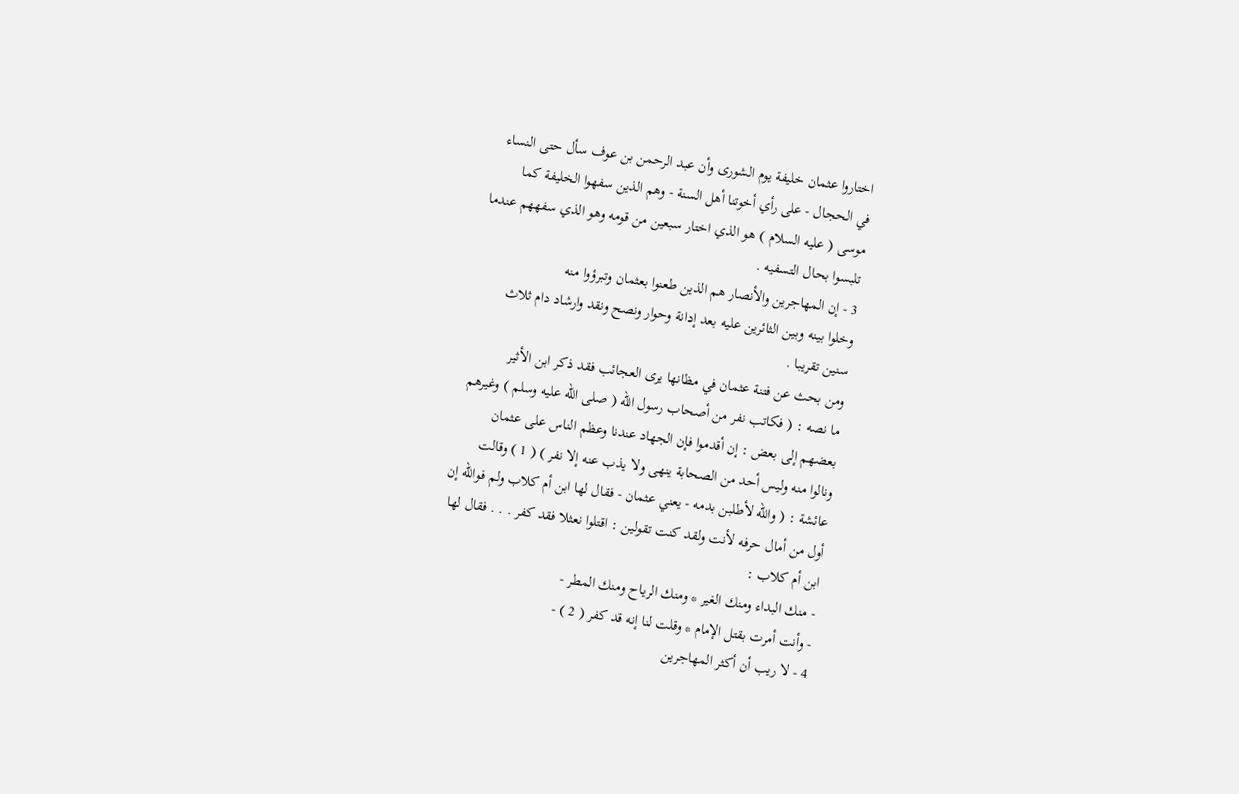اختاروا عثمان خليفة يوم الشورى وأن عبد الرحمن بن عوف سأل حتى النساء
في الحجال - على رأي أخوتنا أهل السنة - وهم الذين سفهوا الخليفة كما
موسى ( عليه السلام ) هو الذي اختار سبعين من قومه وهو الذي سفههم عندما
تلبسوا بحال التسفيه .
3 - إن المهاجرين والأنصار هم الذين طعنوا بعثمان وتبرؤوا منه
وخلوا بينه وبين الثائرين عليه بعد إدانة وحوار ونصح ونقد وارشاد دام ثلاث
سنين تقريبا .
ومن بحث عن فتنة عثمان في مظانها يرى العجائب فقد ذكر ابن الأثير
ما نصه : ( فكاتب نفر من أصحاب رسول الله ( صلى الله عليه وسلم ) وغيرهم
بعضهم إلى بعض : إن أقدموا فإن الجهاد عندنا وعظم الناس على عثمان
ونالوا منه وليس أحد من الصحابة ينهى ولا يذب عنه إلا نفر ) ( 1 ) وقالت
عائشة : ( والله لأطلبن بدمه - يعني عثمان - فقال لها ابن أم كلاب ولم فوالله إن
أول من أمال حرفه لأنت ولقد كنت تقولين : اقتلوا نعثلا فقد كفر . . . فقال لها
ابن أم كلاب :
- منك البداء ومنك الغير * ومنك الرياح ومنك المطر -
- وأنت أمرت بقتل الإمام * وقلت لنا إنه قد كفر ( 2 ) -
4 - لا ريب أن أكثر المهاجرين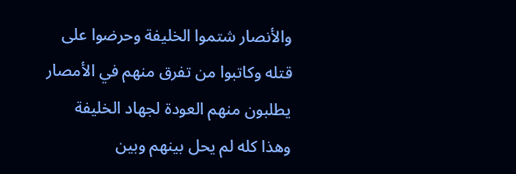والأنصار شتموا الخليفة وحرضوا على
قتله وكاتبوا من تفرق منهم في الأمصار يطلبون منهم العودة لجهاد الخليفة
وهذا كله لم يحل بينهم وبين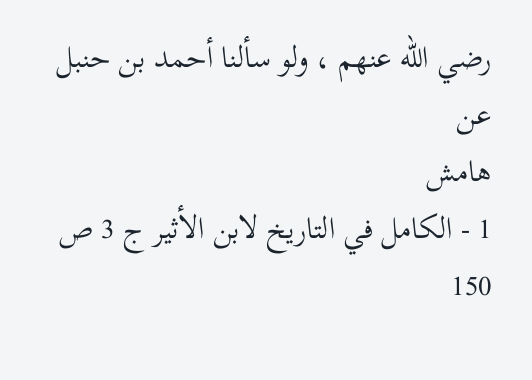رضي الله عنهم ، ولو سألنا أحمد بن حنبل عن
هامش
1 - الكامل في التاريخ لابن الأثير ج 3 ص 150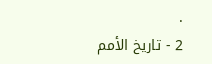.
2 - تاريخ الأمم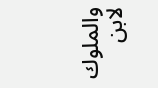والملوك لابن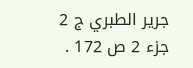جرير الطبري ج 2 جزء 2 ص 172 .